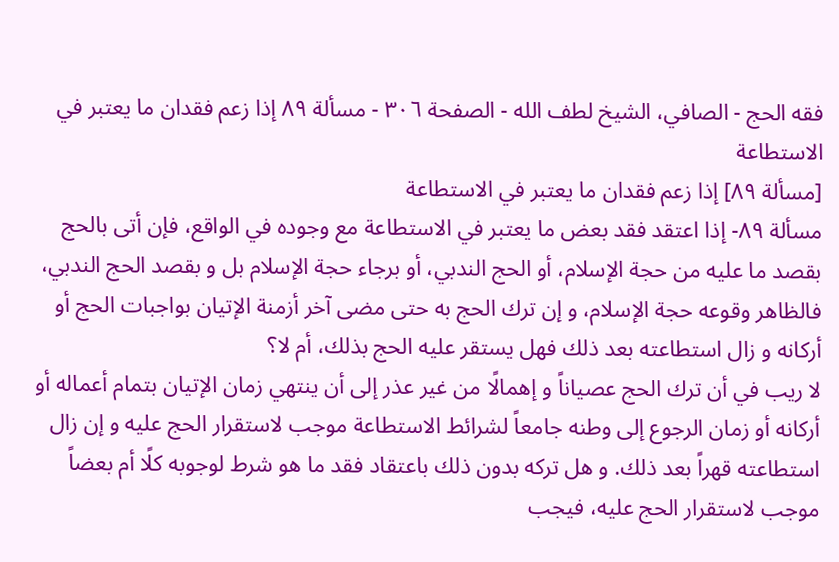فقه الحج - الصافي، الشيخ لطف الله - الصفحة ٣٠٦ - مسألة ٨٩ إذا زعم فقدان ما يعتبر في الاستطاعة
[مسألة ٨٩] إذا زعم فقدان ما يعتبر في الاستطاعة
مسألة ٨٩- إذا اعتقد فقد بعض ما يعتبر في الاستطاعة مع وجوده في الواقع، فإن أتى بالحج بقصد ما عليه من حجة الإسلام، أو الحج الندبي، أو برجاء حجة الإسلام بل و بقصد الحج الندبي، فالظاهر وقوعه حجة الإسلام، و إن ترك الحج به حتى مضى آخر أزمنة الإتيان بواجبات الحج أو أركانه و زال استطاعته بعد ذلك فهل يستقر عليه الحج بذلك، أم لا؟
لا ريب في أن ترك الحج عصياناً و إهمالًا من غير عذر إلى أن ينتهي زمان الإتيان بتمام أعماله أو أركانه أو زمان الرجوع إلى وطنه جامعاً لشرائط الاستطاعة موجب لاستقرار الحج عليه و إن زال استطاعته قهراً بعد ذلك. و هل تركه بدون ذلك باعتقاد فقد ما هو شرط لوجوبه كلًا أم بعضاً موجب لاستقرار الحج عليه، فيجب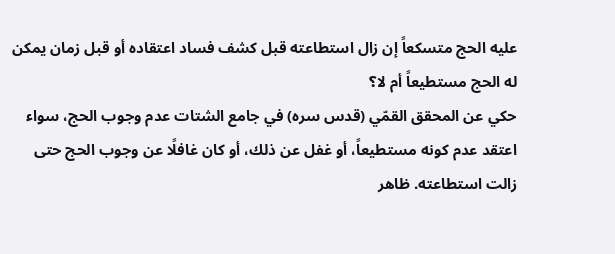عليه الحج متسكعاً إن زال استطاعته قبل كشف فساد اعتقاده أو قبل زمان يمكن له الحج مستطيعاً أم لا؟
حكي عن المحقق القمّي (قدس سره) في جامع الشتات عدم وجوب الحج، سواء اعتقد عدم كونه مستطيعاً، أو غفل عن ذلك، أو كان غافلًا عن وجوب الحج حتى زالت استطاعته. ظاهر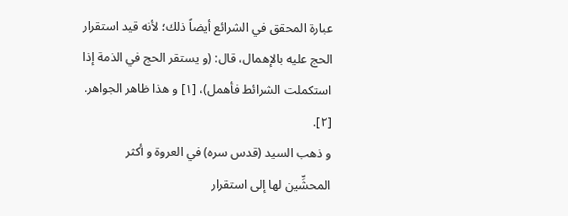عبارة المحقق في الشرائع أيضاً ذلك؛ لأنه قيد استقرار الحج عليه بالإهمال، قال: (و يستقر الحج في الذمة إذا استكملت الشرائط فأهمل)، [١] و هذا ظاهر الجواهر. [٢].
و ذهب السيد (قدس سره) في العروة و أكثر المحشِّين لها إلى استقرار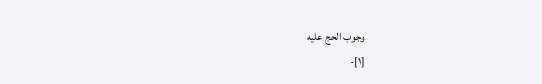وجوب الحج عليه
[١]-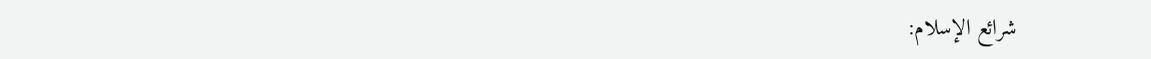شرائع الإسلام: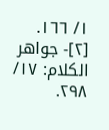١/ ١٦٦.
[٢]- جواهر الكلام: ١٧/ ٢٩٨.